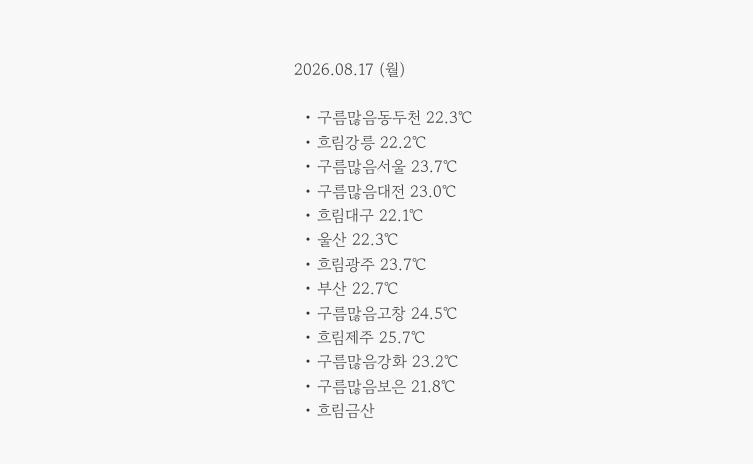2026.08.17 (월)

  • 구름많음동두천 22.3℃
  • 흐림강릉 22.2℃
  • 구름많음서울 23.7℃
  • 구름많음대전 23.0℃
  • 흐림대구 22.1℃
  • 울산 22.3℃
  • 흐림광주 23.7℃
  • 부산 22.7℃
  • 구름많음고창 24.5℃
  • 흐림제주 25.7℃
  • 구름많음강화 23.2℃
  • 구름많음보은 21.8℃
  • 흐림금산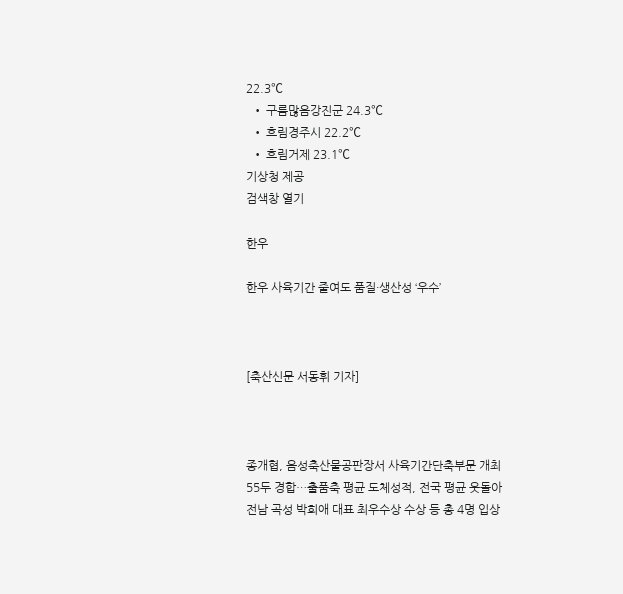22.3℃
  • 구름많음강진군 24.3℃
  • 흐림경주시 22.2℃
  • 흐림거제 23.1℃
기상청 제공
검색창 열기

한우

한우 사육기간 줄여도 품질·생산성 ‘우수’



[축산신문 서동휘 기자]



종개협, 음성축산물공판장서 사육기간단축부문 개최
55두 경합…출품축 평균 도체성적, 전국 평균 웃돌아
전남 곡성 박희애 대표 최우수상 수상 등 총 4명 입상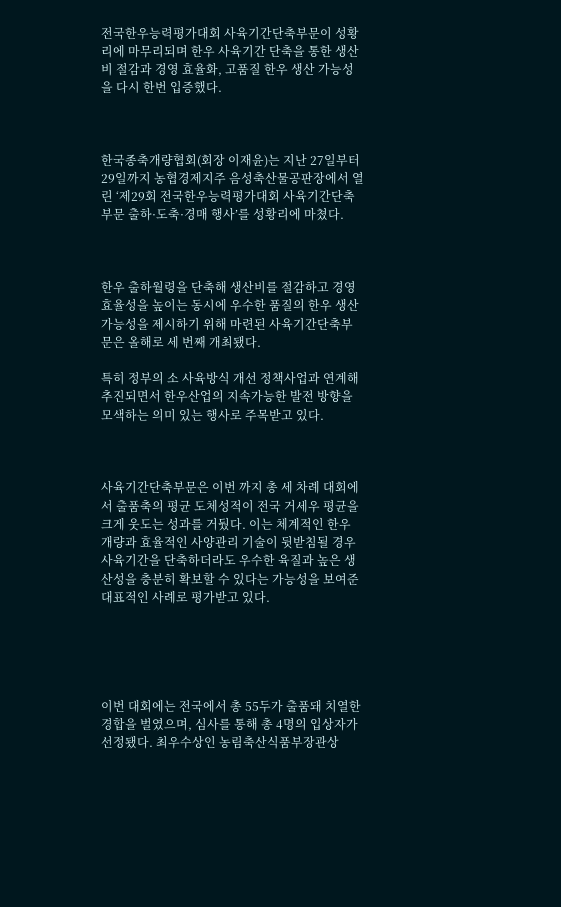전국한우능력평가대회 사육기간단축부문이 성황리에 마무리되며 한우 사육기간 단축을 통한 생산비 절감과 경영 효율화, 고품질 한우 생산 가능성을 다시 한번 입증했다.



한국종축개량협회(회장 이재윤)는 지난 27일부터 29일까지 농협경제지주 음성축산물공판장에서 열린 ‘제29회 전국한우능력평가대회 사육기간단축부문 출하·도축·경매 행사’를 성황리에 마쳤다.



한우 출하월령을 단축해 생산비를 절감하고 경영 효율성을 높이는 동시에 우수한 품질의 한우 생산 가능성을 제시하기 위해 마련된 사육기간단축부문은 올해로 세 번째 개최됐다.

특히 정부의 소 사육방식 개선 정책사업과 연계해 추진되면서 한우산업의 지속가능한 발전 방향을 모색하는 의미 있는 행사로 주목받고 있다.



사육기간단축부문은 이번 까지 총 세 차례 대회에서 출품축의 평균 도체성적이 전국 거세우 평균을 크게 웃도는 성과를 거뒀다. 이는 체계적인 한우 개량과 효율적인 사양관리 기술이 뒷받침될 경우 사육기간을 단축하더라도 우수한 육질과 높은 생산성을 충분히 확보할 수 있다는 가능성을 보여준 대표적인 사례로 평가받고 있다.





이번 대회에는 전국에서 총 55두가 출품돼 치열한 경합을 벌였으며, 심사를 통해 총 4명의 입상자가 선정됐다. 최우수상인 농림축산식품부장관상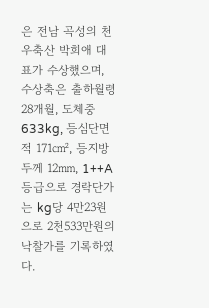은 전남 곡성의 천우축산 박희애 대표가 수상했으며, 수상축은 출하월령 28개월, 도체중 633kg, 등심단면적 171㎠, 등지방두께 12㎜, 1++A등급으로 경락단가는 kg당 4만23원으로 2천533만원의 낙찰가를 기록하였다.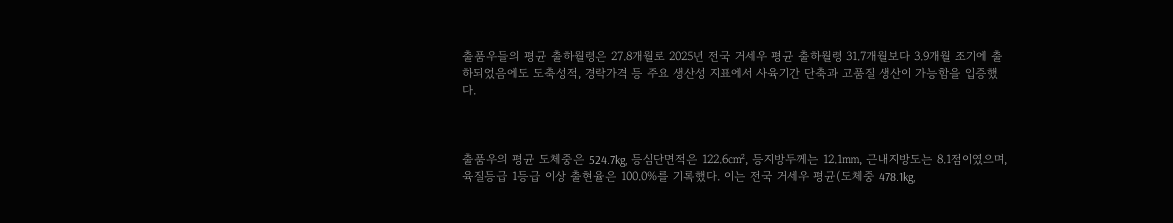출품우들의 평균 출하월령은 27.8개월로 2025년 전국 거세우 평균 출하월령 31.7개월보다 3.9개월 조기에 출하되었음에도 도축성적, 경락가격 등 주요 생산성 지표에서 사육기간 단축과 고품질 생산이 가능함을 입증했다.



출품우의 평균 도체중은 524.7kg, 등심단면적은 122.6㎠, 등지방두께는 12.1㎜, 근내지방도는 8.1점이였으며, 육질등급 1등급 이상 출현율은 100.0%를 기록했다. 이는 전국 거세우 평균(도체중 478.1kg,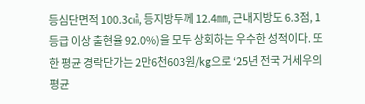등심단면적 100.3㎠, 등지방두께 12.4㎜, 근내지방도 6.3점, 1등급 이상 출현율 92.0%)을 모두 상회하는 우수한 성적이다. 또한 평균 경락단가는 2만6천603원/kg으로 ‘25년 전국 거세우의 평균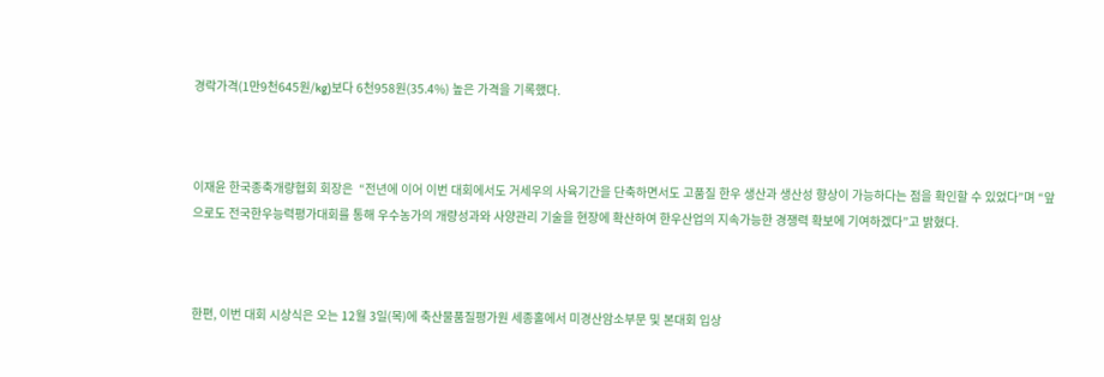경락가격(1만9천645원/kg)보다 6천958원(35.4%) 높은 가격을 기록했다.



이재윤 한국종축개량협회 회장은  “전년에 이어 이번 대회에서도 거세우의 사육기간을 단축하면서도 고품질 한우 생산과 생산성 향상이 가능하다는 점을 확인할 수 있었다”며 “앞으로도 전국한우능력평가대회를 통해 우수농가의 개량성과와 사양관리 기술을 현장에 확산하여 한우산업의 지속가능한 경쟁력 확보에 기여하겠다”고 밝혔다.



한편, 이번 대회 시상식은 오는 12월 3일(목)에 축산물품질평가원 세종홀에서 미경산암소부문 및 본대회 입상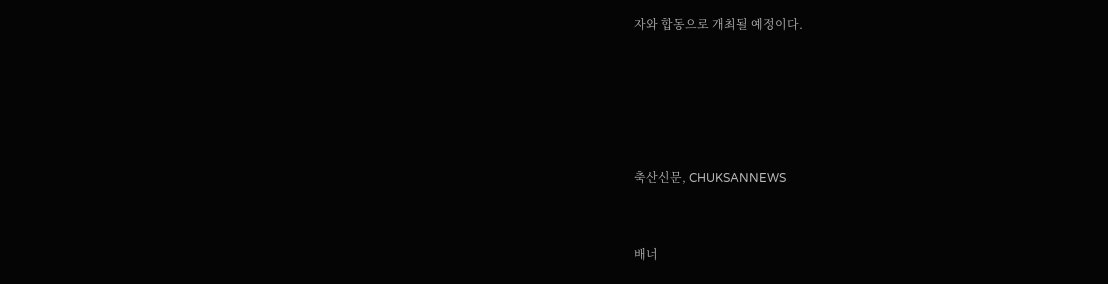자와 합동으로 개최될 예정이다.





축산신문, CHUKSANNEWS


배너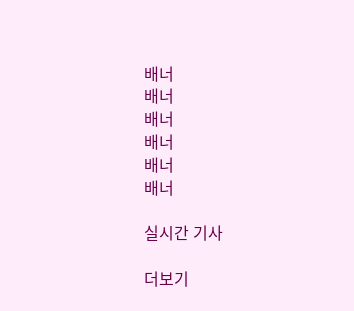배너
배너
배너
배너
배너
배너

실시간 기사

더보기